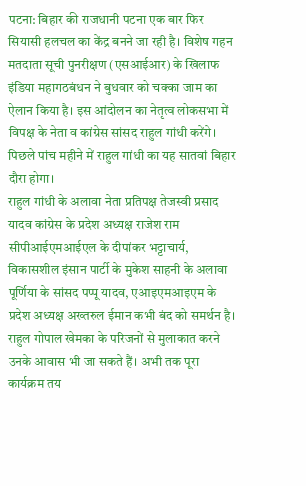पटना: बिहार की राजधानी पटना एक बार फिर सियासी हलचल का केंद्र बनने जा रही है। विशेष गहन मतदाता सूची पुनरीक्षण (एसआईआर) के खिलाफ इंडिया महागठबंधन ने बुधवार को चक्का जाम का ऐलान किया है। इस आंदोलन का नेतृत्व लोकसभा में विपक्ष के नेता व कांग्रेस सांसद राहुल गांधी करेंगे। पिछले पांच महीने में राहुल गांधी का यह सातवां बिहार दौरा होगा।
राहुल गांधी के अलावा नेता प्रतिपक्ष तेजस्वी प्रसाद यादव कांग्रेस के प्रदेश अध्यक्ष राजेश राम सीपीआईएमआईएल के दीपांकर भट्टाचार्य, विकासशील इंसान पार्टी के मुकेश साहनी के अलावा पूर्णिया के सांसद पप्पू यादव, एआइएमआइएम के प्रदेश अध्यक्ष अख्तरुल ईमान कभी बंद को समर्थन है। राहुल गोपाल खेमका के परिजनों से मुलाकात करने उनके आवास भी जा सकते हैं। अभी तक पूरा कार्यक्रम तय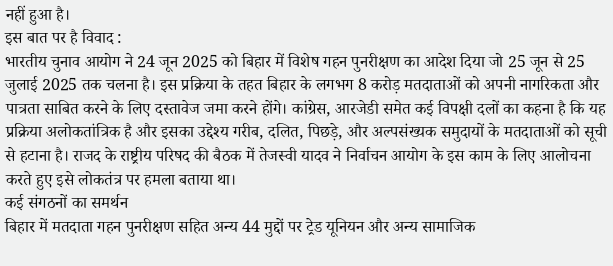नहीं हुआ है।
इस बात पर है विवाद :
भारतीय चुनाव आयोग ने 24 जून 2025 को बिहार में विशेष गहन पुनरीक्षण का आदेश दिया जो 25 जून से 25 जुलाई 2025 तक चलना है। इस प्रक्रिया के तहत बिहार के लगभग 8 करोड़ मतदाताओं को अपनी नागरिकता और पात्रता साबित करने के लिए दस्तावेज जमा करने होंगे। कांग्रेस, आरजेडी समेत कई विपक्षी दलों का कहना है कि यह प्रक्रिया अलोकतांत्रिक है और इसका उद्देश्य गरीब, दलित, पिछड़े, और अल्पसंख्यक समुदायों के मतदाताओं को सूची से हटाना है। राजद के राष्ट्रीय परिषद की बैठक में तेजस्वी यादव ने निर्वाचन आयोग के इस काम के लिए आलोचना करते हुए इसे लोकतंत्र पर हमला बताया था।
कई संगठनों का समर्थन
बिहार में मतदाता गहन पुनरीक्षण सहित अन्य 44 मुद्दों पर ट्रेड यूनियन और अन्य सामाजिक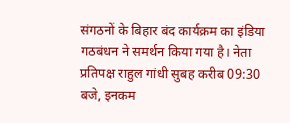संगठनों के बिहार बंद कार्यक्रम का इंडिया गठबंधन ने समर्थन किया गया है। नेता प्रतिपक्ष राहुल गांधी सुबह करीब 09:30 बजे, इनकम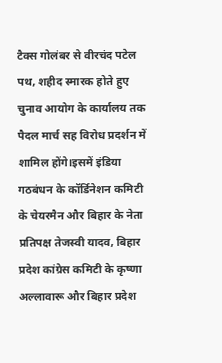टैक्स गोलंबर से वीरचंद पटेल पथ, शहीद स्मारक होते हुए चुनाव आयोग के कार्यालय तक पैदल मार्च सह विरोध प्रदर्शन में शामिल होंगे।इसमें इंडिया गठबंधन के कॉर्डिनेशन कमिटी के चेयरमैन और बिहार के नेता प्रतिपक्ष तेजस्वी यादव, बिहार प्रदेश कांग्रेस कमिटी के कृष्णा अल्लावारू और बिहार प्रदेश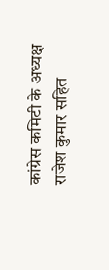कांग्रेस कमिटी के अध्यक्ष राजेश कुमार सहित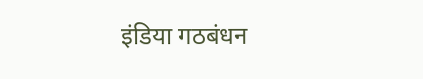इंडिया गठबंधन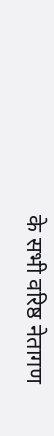के सभी वरिष्ठ नेतागण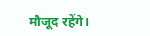मौजूद रहेंगे।